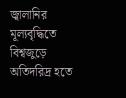জ্বালানির মূল্যবৃদ্ধিতে বিশ্বজুড়ে অতিদরিদ্র হতে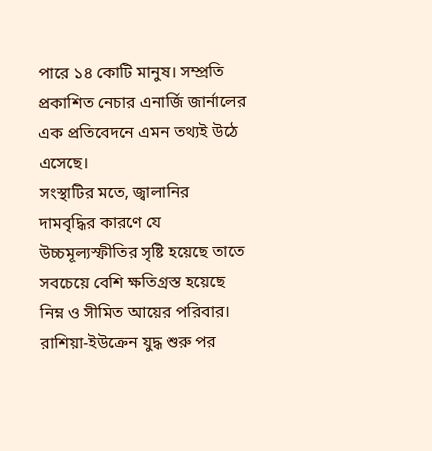পারে ১৪ কোটি মানুষ। সম্প্রতি প্রকাশিত নেচার এনার্জি জার্নালের এক প্রতিবেদনে এমন তথ্যই উঠে এসেছে।
সংস্থাটির মতে, জ্বালানির দামবৃদ্ধির কারণে যে উচ্চমূল্যস্ফীতির সৃষ্টি হয়েছে তাতে সবচেয়ে বেশি ক্ষতিগ্রস্ত হয়েছে নিম্ন ও সীমিত আয়ের পরিবার।
রাশিয়া-ইউক্রেন যুদ্ধ শুরু পর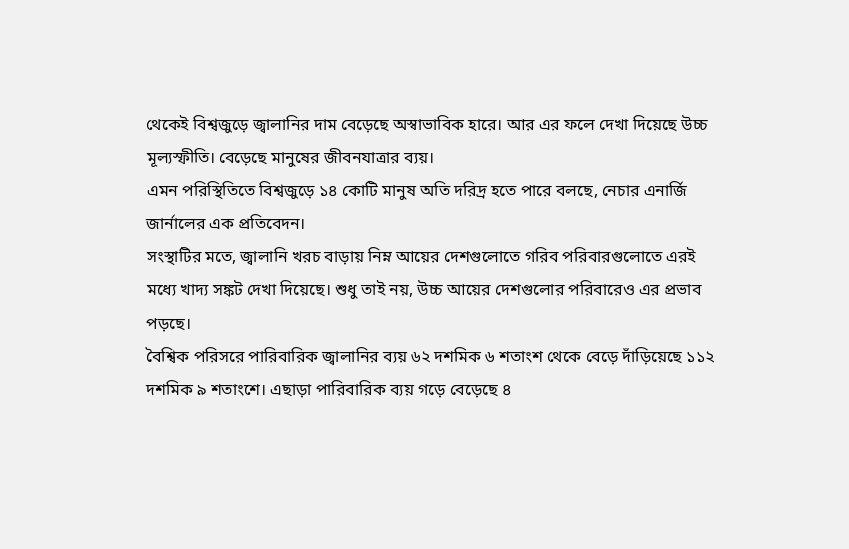থেকেই বিশ্বজুড়ে জ্বালানির দাম বেড়েছে অস্বাভাবিক হারে। আর এর ফলে দেখা দিয়েছে উচ্চ মূল্যস্ফীতি। বেড়েছে মানুষের জীবনযাত্রার ব্যয়।
এমন পরিস্থিতিতে বিশ্বজুড়ে ১৪ কোটি মানুষ অতি দরিদ্র হতে পারে বলছে, নেচার এনার্জি জার্নালের এক প্রতিবেদন।
সংস্থাটির মতে, জ্বালানি খরচ বাড়ায় নিম্ন আয়ের দেশগুলোতে গরিব পরিবারগুলোতে এরই মধ্যে খাদ্য সঙ্কট দেখা দিয়েছে। শুধু তাই নয়, উচ্চ আয়ের দেশগুলোর পরিবারেও এর প্রভাব পড়ছে।
বৈশ্বিক পরিসরে পারিবারিক জ্বালানির ব্যয় ৬২ দশমিক ৬ শতাংশ থেকে বেড়ে দাঁড়িয়েছে ১১২ দশমিক ৯ শতাংশে। এছাড়া পারিবারিক ব্যয় গড়ে বেড়েছে ৪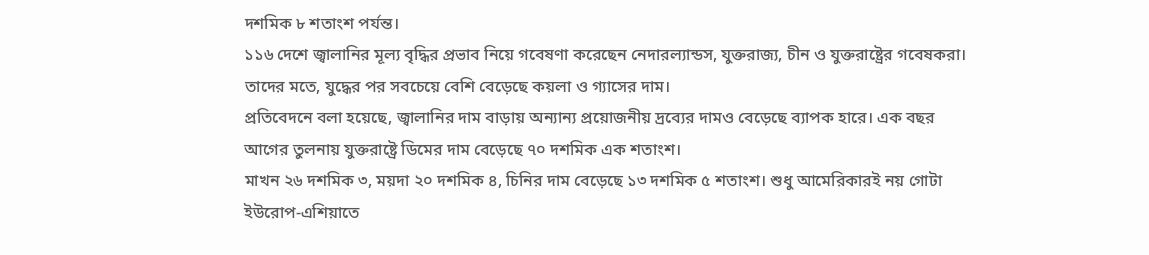দশমিক ৮ শতাংশ পর্যন্ত।
১১৬ দেশে জ্বালানির মূল্য বৃদ্ধির প্রভাব নিয়ে গবেষণা করেছেন নেদারল্যান্ডস, যুক্তরাজ্য, চীন ও যুক্তরাষ্ট্রের গবেষকরা। তাদের মতে, যুদ্ধের পর সবচেয়ে বেশি বেড়েছে কয়লা ও গ্যাসের দাম।
প্রতিবেদনে বলা হয়েছে, জ্বালানির দাম বাড়ায় অন্যান্য প্রয়োজনীয় দ্রব্যের দামও বেড়েছে ব্যাপক হারে। এক বছর আগের তুলনায় যুক্তরাষ্ট্রে ডিমের দাম বেড়েছে ৭০ দশমিক এক শতাংশ।
মাখন ২৬ দশমিক ৩, ময়দা ২০ দশমিক ৪, চিনির দাম বেড়েছে ১৩ দশমিক ৫ শতাংশ। শুধু আমেরিকারই নয় গোটা ইউরোপ-এশিয়াতে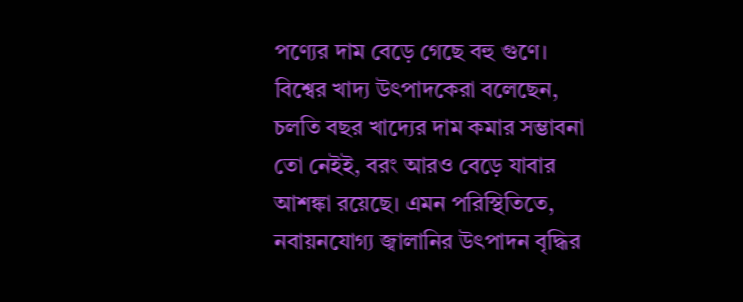পণ্যের দাম বেড়ে গেছে বহু গুণে।
বিশ্বের খাদ্য উৎপাদকেরা বলেছেন, চলতি বছর খাদ্যের দাম কমার সম্ভাবনা তো নেইই, বরং আরও বেড়ে যাবার আশঙ্কা রয়েছে। এমন পরিস্থিতিতে, নবায়নযোগ্য জ্বালানির উৎপাদন বৃদ্ধির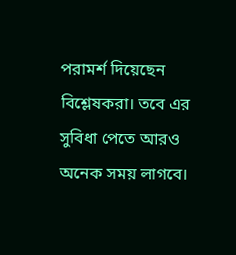পরামর্শ দিয়েছেন বিশ্লেষকরা। তবে এর সুবিধা পেতে আরও অনেক সময় লাগবে।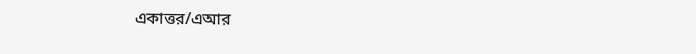একাত্তর/এআর